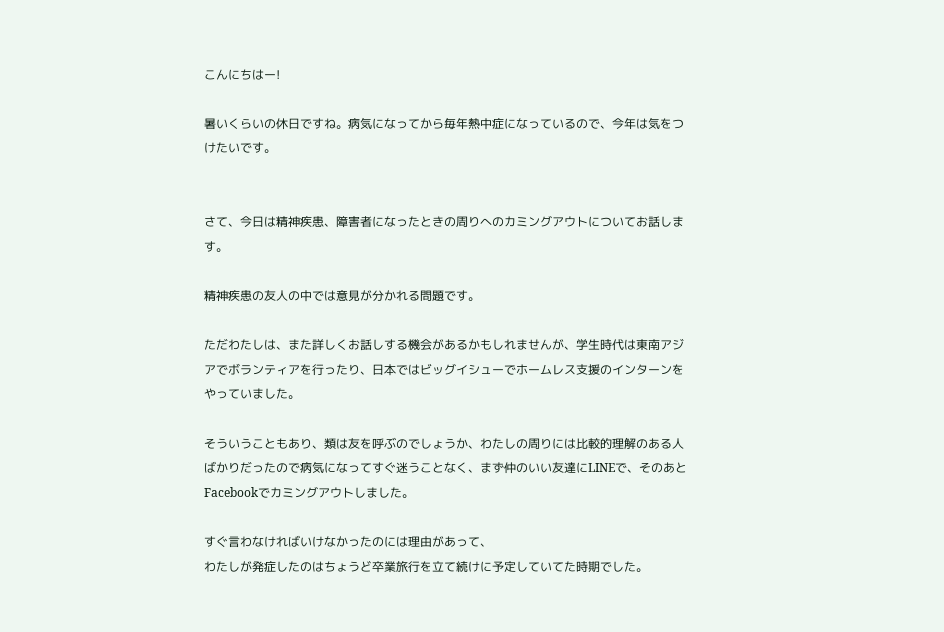こんにちはー!

暑いくらいの休日ですね。病気になってから毎年熱中症になっているので、今年は気をつけたいです。


さて、今日は精神疾患、障害者になったときの周りへのカミングアウトについてお話します。

精神疾患の友人の中では意見が分かれる問題です。

ただわたしは、また詳しくお話しする機会があるかもしれませんが、学生時代は東南アジアでボランティアを行ったり、日本ではビッグイシューでホームレス支援のインターンをやっていました。

そういうこともあり、類は友を呼ぶのでしょうか、わたしの周りには比較的理解のある人ばかりだったので病気になってすぐ迷うことなく、まず仲のいい友達にLINEで、そのあとFacebookでカミングアウトしました。

すぐ言わなければいけなかったのには理由があって、
わたしが発症したのはちょうど卒業旅行を立て続けに予定していてた時期でした。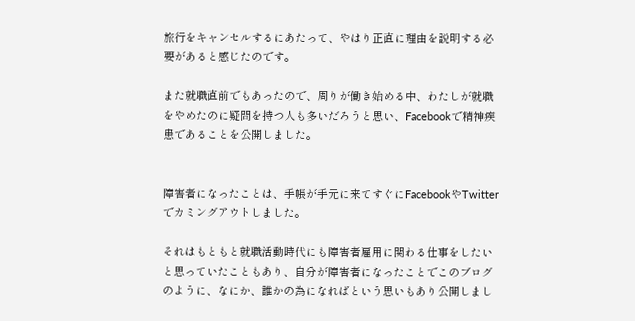旅行をキャンセルするにあたって、やはり正直に理由を説明する必要があると感じたのです。

また就職直前でもあったので、周りが働き始める中、わたしが就職をやめたのに疑問を持つ人も多いだろうと思い、Facebookで精神疾患であることを公開しました。


障害者になったことは、手帳が手元に来てすぐにFacebookやTwitterでカミングアウトしました。

それはもともと就職活動時代にも障害者雇用に関わる仕事をしたいと思っていたこともあり、自分が障害者になったことでこのブログのように、なにか、誰かの為になればという思いもあり公開しまし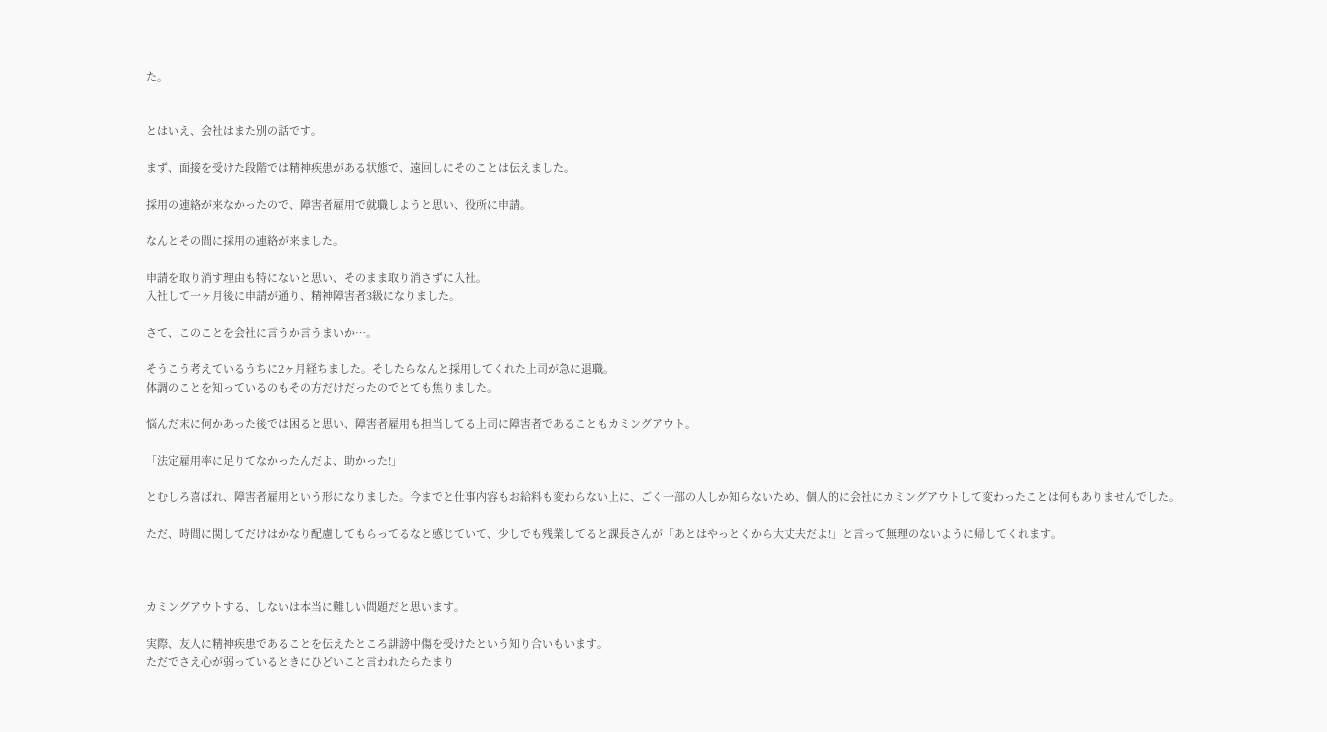た。


とはいえ、会社はまた別の話です。

まず、面接を受けた段階では精神疾患がある状態で、遠回しにそのことは伝えました。

採用の連絡が来なかったので、障害者雇用で就職しようと思い、役所に申請。

なんとその間に採用の連絡が来ました。

申請を取り消す理由も特にないと思い、そのまま取り消さずに入社。
入社して一ヶ月後に申請が通り、精神障害者3級になりました。

さて、このことを会社に言うか言うまいか…。

そうこう考えているうちに2ヶ月経ちました。そしたらなんと採用してくれた上司が急に退職。
体調のことを知っているのもその方だけだったのでとても焦りました。

悩んだ末に何かあった後では困ると思い、障害者雇用も担当してる上司に障害者であることもカミングアウト。

「法定雇用率に足りてなかったんだよ、助かった!」

とむしろ喜ばれ、障害者雇用という形になりました。今までと仕事内容もお給料も変わらない上に、ごく一部の人しか知らないため、個人的に会社にカミングアウトして変わったことは何もありませんでした。

ただ、時間に関してだけはかなり配慮してもらってるなと感じていて、少しでも残業してると課長さんが「あとはやっとくから大丈夫だよ!」と言って無理のないように帰してくれます。



カミングアウトする、しないは本当に難しい問題だと思います。

実際、友人に精神疾患であることを伝えたところ誹謗中傷を受けたという知り合いもいます。
ただでさえ心が弱っているときにひどいこと言われたらたまり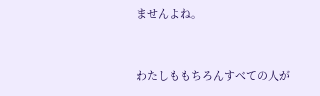ませんよね。


わたしももちろんすべての人が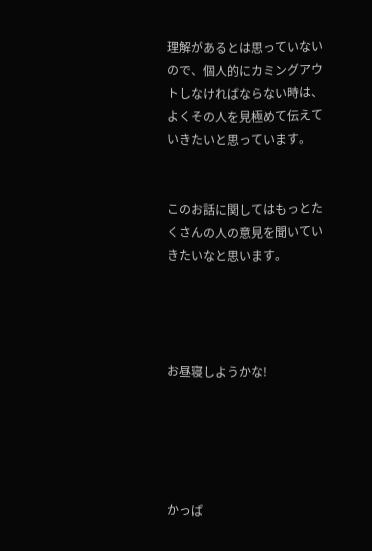理解があるとは思っていないので、個人的にカミングアウトしなければならない時は、よくその人を見極めて伝えていきたいと思っています。


このお話に関してはもっとたくさんの人の意見を聞いていきたいなと思います。




お昼寝しようかな!





かっぱ